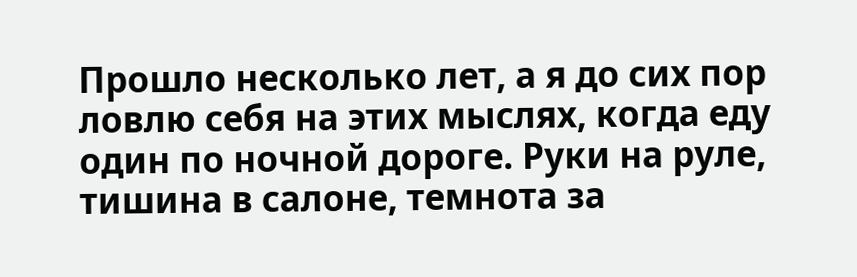Прошло несколько лет, а я до сих пор ловлю себя на этих мыслях, когда еду один по ночной дороге. Руки на руле, тишина в салоне, темнота за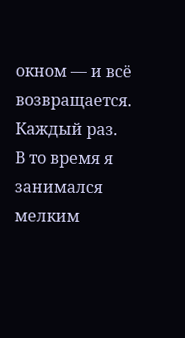окном — и всё возвращается. Каждый раз.
В то время я занимался мелким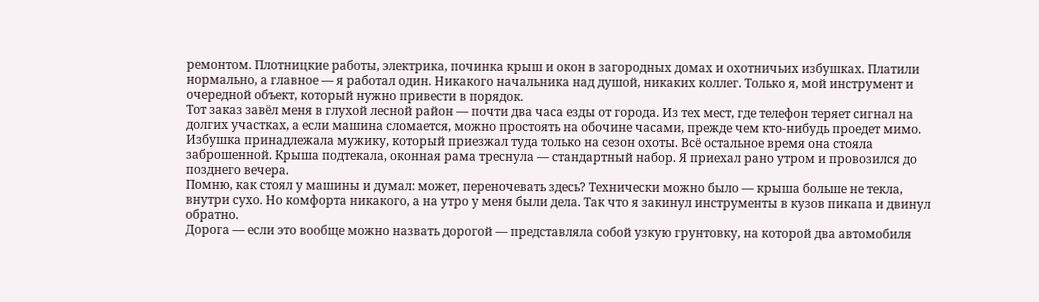ремонтом. Плотницкие работы, электрика, починка крыш и окон в загородных домах и охотничьих избушках. Платили нормально, а главное — я работал один. Никакого начальника над душой, никаких коллег. Только я, мой инструмент и очередной объект, который нужно привести в порядок.
Тот заказ завёл меня в глухой лесной район — почти два часа езды от города. Из тех мест, где телефон теряет сигнал на долгих участках, а если машина сломается, можно простоять на обочине часами, прежде чем кто-нибудь проедет мимо.
Избушка принадлежала мужику, который приезжал туда только на сезон охоты. Всё остальное время она стояла заброшенной. Крыша подтекала, оконная рама треснула — стандартный набор. Я приехал рано утром и провозился до позднего вечера.
Помню, как стоял у машины и думал: может, переночевать здесь? Технически можно было — крыша больше не текла, внутри сухо. Но комфорта никакого, а на утро у меня были дела. Так что я закинул инструменты в кузов пикапа и двинул обратно.
Дорога — если это вообще можно назвать дорогой — представляла собой узкую грунтовку, на которой два автомобиля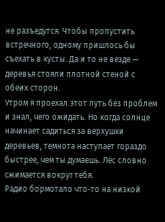не разъедутся. Чтобы пропустить встречного, одному пришлось бы съехать в кусты. Да и то не везде — деревья стояли плотной стеной с обеих сторон.
Утром я проехал этот путь без проблем и знал, чего ожидать. Но когда солнце начинает садиться за верхушки деревьев, темнота наступает гораздо быстрее, чем ты думаешь. Лес словно сжимается вокруг тебя.
Радио бормотало что-то на низкой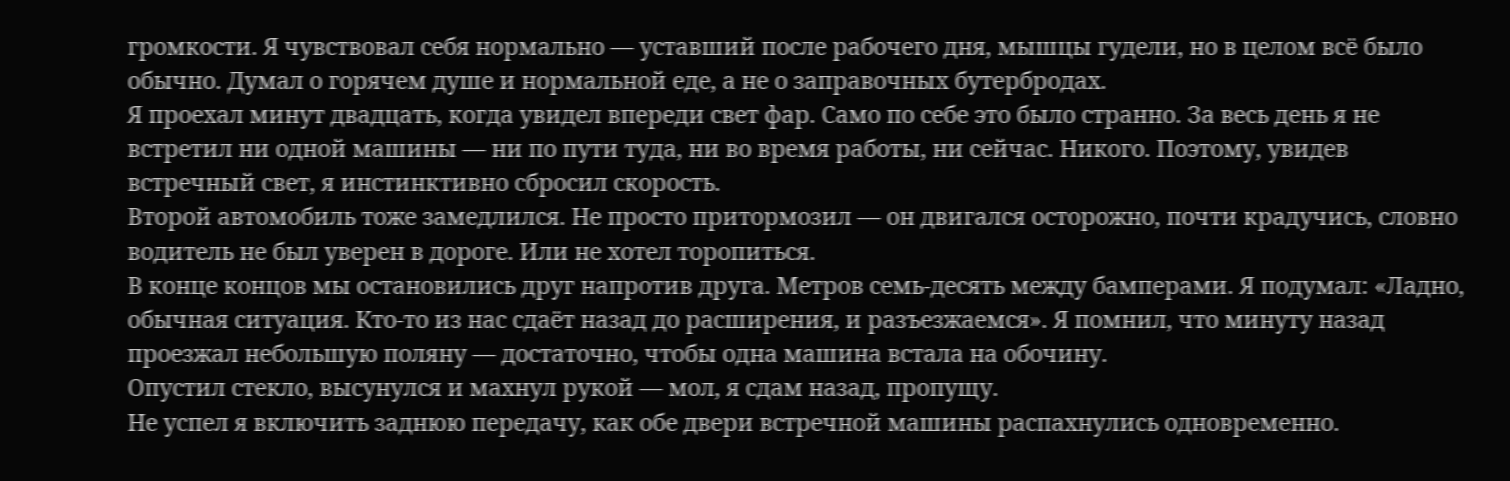громкости. Я чувствовал себя нормально — уставший после рабочего дня, мышцы гудели, но в целом всё было обычно. Думал о горячем душе и нормальной еде, а не о заправочных бутербродах.
Я проехал минут двадцать, когда увидел впереди свет фар. Само по себе это было странно. За весь день я не встретил ни одной машины — ни по пути туда, ни во время работы, ни сейчас. Никого. Поэтому, увидев встречный свет, я инстинктивно сбросил скорость.
Второй автомобиль тоже замедлился. Не просто притормозил — он двигался осторожно, почти крадучись, словно водитель не был уверен в дороге. Или не хотел торопиться.
В конце концов мы остановились друг напротив друга. Метров семь-десять между бамперами. Я подумал: «Ладно, обычная ситуация. Кто-то из нас сдаёт назад до расширения, и разъезжаемся». Я помнил, что минуту назад проезжал небольшую поляну — достаточно, чтобы одна машина встала на обочину.
Опустил стекло, высунулся и махнул рукой — мол, я сдам назад, пропущу.
Не успел я включить заднюю передачу, как обе двери встречной машины распахнулись одновременно.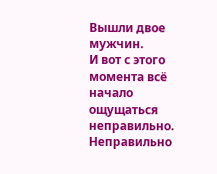Вышли двое мужчин.
И вот с этого момента всё начало ощущаться неправильно. Неправильно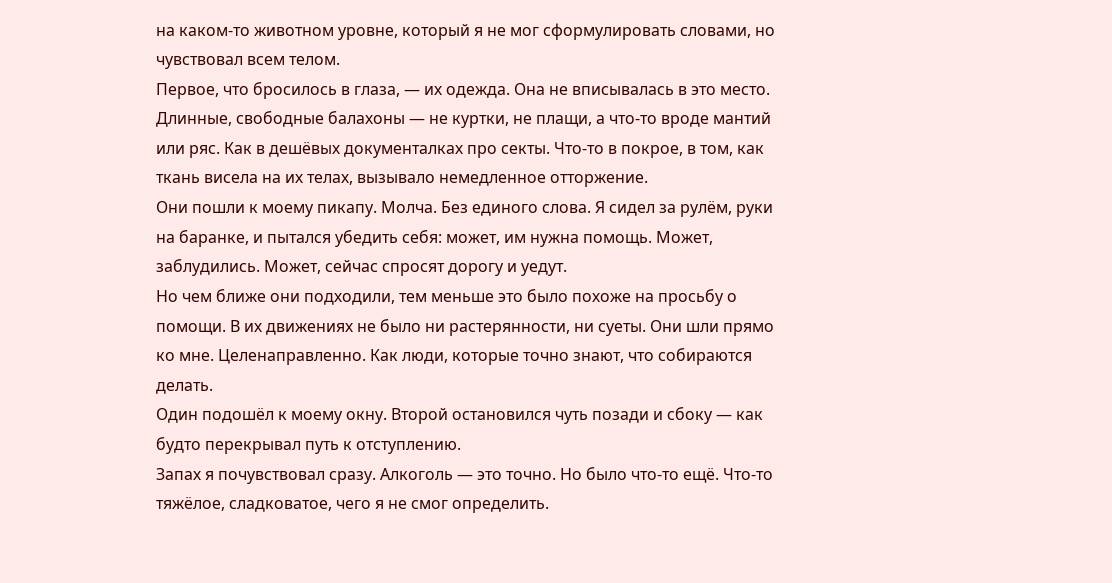на каком-то животном уровне, который я не мог сформулировать словами, но чувствовал всем телом.
Первое, что бросилось в глаза, — их одежда. Она не вписывалась в это место. Длинные, свободные балахоны — не куртки, не плащи, а что-то вроде мантий или ряс. Как в дешёвых документалках про секты. Что-то в покрое, в том, как ткань висела на их телах, вызывало немедленное отторжение.
Они пошли к моему пикапу. Молча. Без единого слова. Я сидел за рулём, руки на баранке, и пытался убедить себя: может, им нужна помощь. Может, заблудились. Может, сейчас спросят дорогу и уедут.
Но чем ближе они подходили, тем меньше это было похоже на просьбу о помощи. В их движениях не было ни растерянности, ни суеты. Они шли прямо ко мне. Целенаправленно. Как люди, которые точно знают, что собираются делать.
Один подошёл к моему окну. Второй остановился чуть позади и сбоку — как будто перекрывал путь к отступлению.
Запах я почувствовал сразу. Алкоголь — это точно. Но было что-то ещё. Что-то тяжёлое, сладковатое, чего я не смог определить.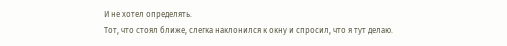И не хотел определять.
Тот, что стоял ближе, слегка наклонился к окну и спросил, что я тут делаю.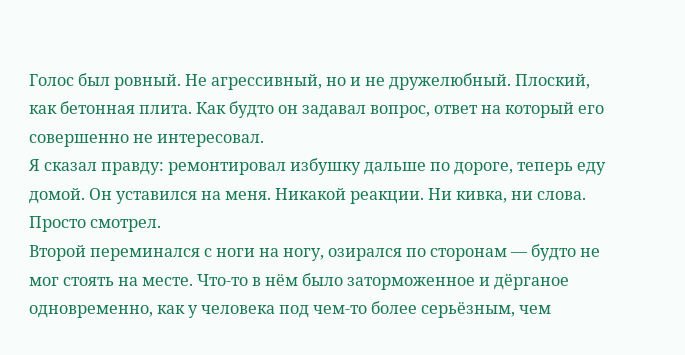Голос был ровный. Не агрессивный, но и не дружелюбный. Плоский, как бетонная плита. Как будто он задавал вопрос, ответ на который его совершенно не интересовал.
Я сказал правду: ремонтировал избушку дальше по дороге, теперь еду домой. Он уставился на меня. Никакой реакции. Ни кивка, ни слова. Просто смотрел.
Второй переминался с ноги на ногу, озирался по сторонам — будто не мог стоять на месте. Что-то в нём было заторможенное и дёрганое одновременно, как у человека под чем-то более серьёзным, чем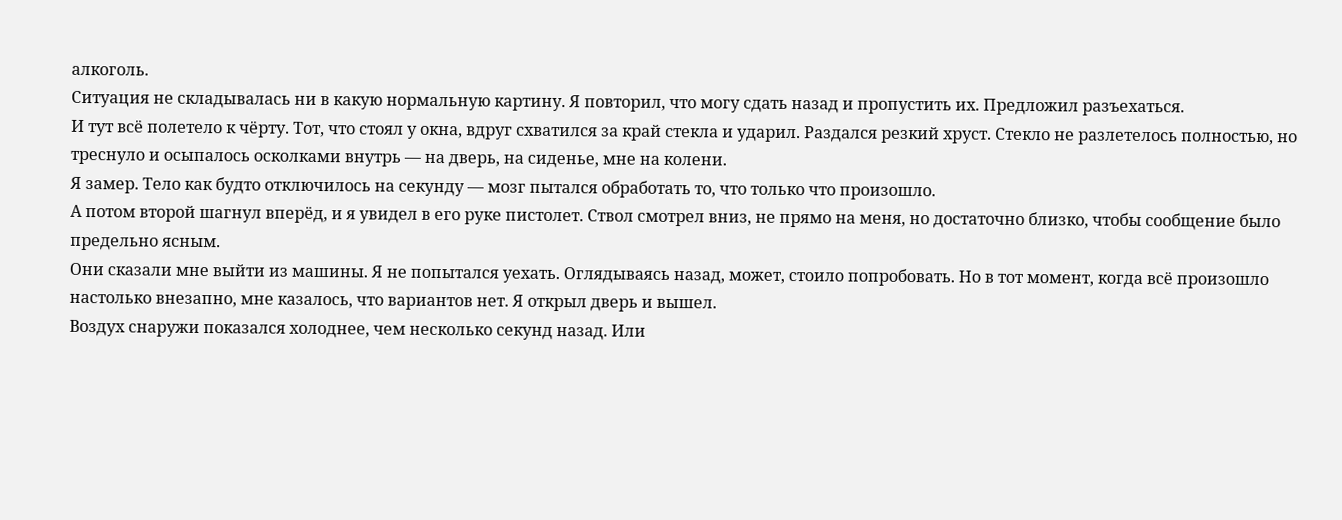алкоголь.
Ситуация не складывалась ни в какую нормальную картину. Я повторил, что могу сдать назад и пропустить их. Предложил разъехаться.
И тут всё полетело к чёрту. Тот, что стоял у окна, вдруг схватился за край стекла и ударил. Раздался резкий хруст. Стекло не разлетелось полностью, но треснуло и осыпалось осколками внутрь — на дверь, на сиденье, мне на колени.
Я замер. Тело как будто отключилось на секунду — мозг пытался обработать то, что только что произошло.
А потом второй шагнул вперёд, и я увидел в его руке пистолет. Ствол смотрел вниз, не прямо на меня, но достаточно близко, чтобы сообщение было предельно ясным.
Они сказали мне выйти из машины. Я не попытался уехать. Оглядываясь назад, может, стоило попробовать. Но в тот момент, когда всё произошло настолько внезапно, мне казалось, что вариантов нет. Я открыл дверь и вышел.
Воздух снаружи показался холоднее, чем несколько секунд назад. Или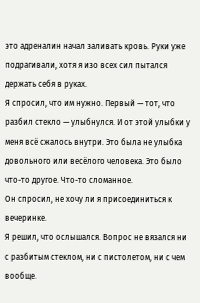это адреналин начал заливать кровь. Руки уже подрагивали, хотя я изо всех сил пытался держать себя в руках.
Я спросил, что им нужно. Первый — тот, что разбил стекло — улыбнулся. И от этой улыбки у меня всё сжалось внутри. Это была не улыбка довольного или весёлого человека. Это было что-то другое. Что-то сломанное.
Он спросил, не хочу ли я присоединиться к вечеринке.
Я решил, что ослышался. Вопрос не вязался ни с разбитым стеклом, ни с пистолетом, ни с чем вообще.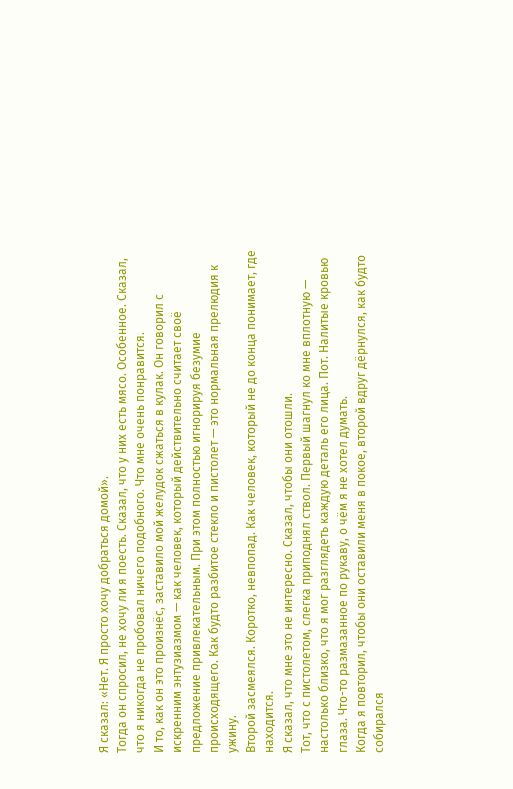Я сказал: «Нет. Я просто хочу добраться домой».
Тогда он спросил, не хочу ли я поесть. Сказал, что у них есть мясо. Особенное. Сказал, что я никогда не пробовал ничего подобного. Что мне очень понравится.
И то, как он это произнёс, заставило мой желудок сжаться в кулак. Он говорил с искренним энтузиазмом — как человек, который действительно считает своё предложение привлекательным. При этом полностью игнорируя безумие происходящего. Как будто разбитое стекло и пистолет — это нормальная прелюдия к ужину.
Второй засмеялся. Коротко, невпопад. Как человек, который не до конца понимает, где находится.
Я сказал, что мне это не интересно. Сказал, чтобы они отошли.
Тот, что с пистолетом, слегка приподнял ствол. Первый шагнул ко мне вплотную — настолько близко, что я мог разглядеть каждую деталь его лица. Пот. Налитые кровью глаза. Что-то размазанное по рукаву, о чём я не хотел думать.
Когда я повторил, чтобы они оставили меня в покое, второй вдруг дёрнулся, как будто собирался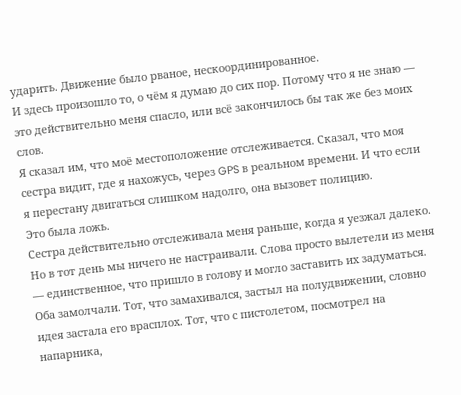ударить. Движение было рваное, нескоординированное.
И здесь произошло то, о чём я думаю до сих пор. Потому что я не знаю — это действительно меня спасло, или всё закончилось бы так же без моих слов.
Я сказал им, что моё местоположение отслеживается. Сказал, что моя сестра видит, где я нахожусь, через GPS в реальном времени. И что если я перестану двигаться слишком надолго, она вызовет полицию.
Это была ложь.
Сестра действительно отслеживала меня раньше, когда я уезжал далеко. Но в тот день мы ничего не настраивали. Слова просто вылетели из меня — единственное, что пришло в голову и могло заставить их задуматься.
Оба замолчали. Тот, что замахивался, застыл на полудвижении, словно идея застала его врасплох. Тот, что с пистолетом, посмотрел на напарника,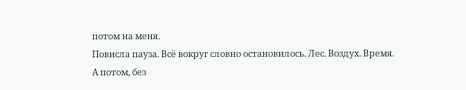потом на меня.
Повисла пауза. Всё вокруг словно остановилось. Лес. Воздух. Время.
А потом, без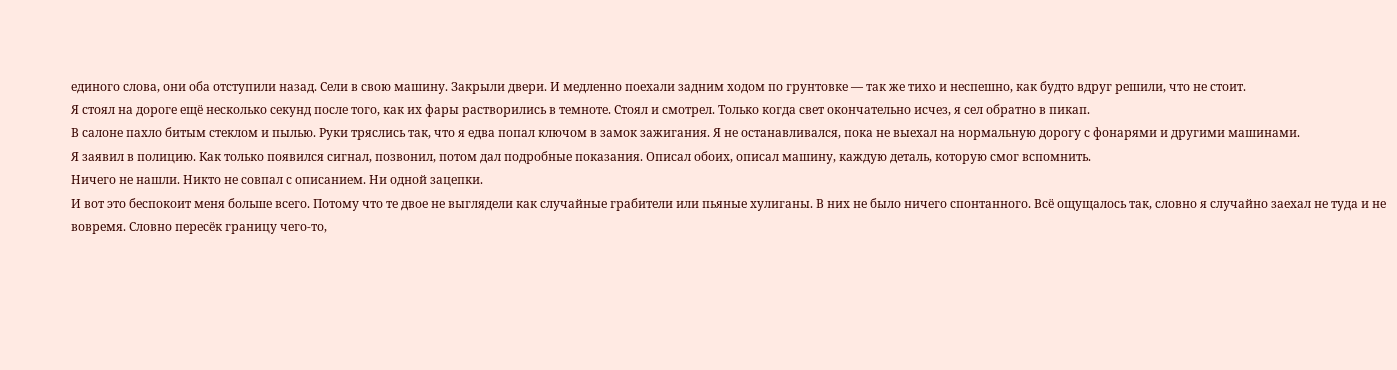единого слова, они оба отступили назад. Сели в свою машину. Закрыли двери. И медленно поехали задним ходом по грунтовке — так же тихо и неспешно, как будто вдруг решили, что не стоит.
Я стоял на дороге ещё несколько секунд после того, как их фары растворились в темноте. Стоял и смотрел. Только когда свет окончательно исчез, я сел обратно в пикап.
В салоне пахло битым стеклом и пылью. Руки тряслись так, что я едва попал ключом в замок зажигания. Я не останавливался, пока не выехал на нормальную дорогу с фонарями и другими машинами.
Я заявил в полицию. Как только появился сигнал, позвонил, потом дал подробные показания. Описал обоих, описал машину, каждую деталь, которую смог вспомнить.
Ничего не нашли. Никто не совпал с описанием. Ни одной зацепки.
И вот это беспокоит меня больше всего. Потому что те двое не выглядели как случайные грабители или пьяные хулиганы. В них не было ничего спонтанного. Всё ощущалось так, словно я случайно заехал не туда и не вовремя. Словно пересёк границу чего-то,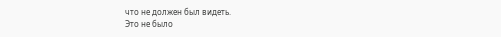что не должен был видеть.
Это не было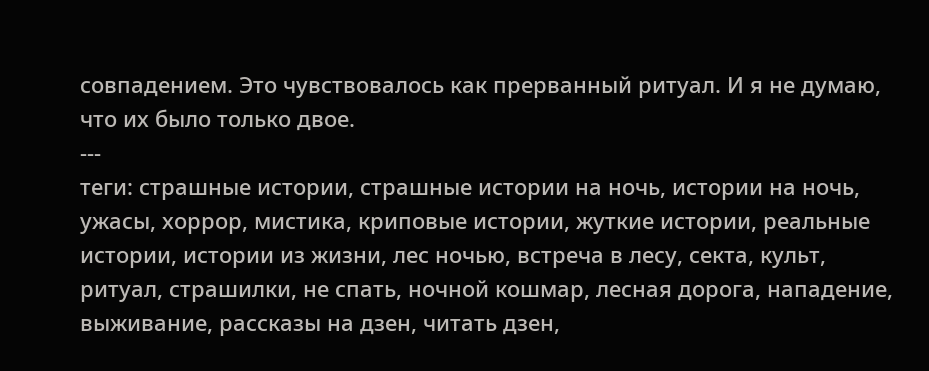совпадением. Это чувствовалось как прерванный ритуал. И я не думаю, что их было только двое.
---
теги: страшные истории, страшные истории на ночь, истории на ночь, ужасы, хоррор, мистика, криповые истории, жуткие истории, реальные истории, истории из жизни, лес ночью, встреча в лесу, секта, культ, ритуал, страшилки, не спать, ночной кошмар, лесная дорога, нападение, выживание, рассказы на дзен, читать дзен,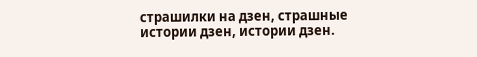страшилки на дзен, страшные истории дзен, истории дзен.